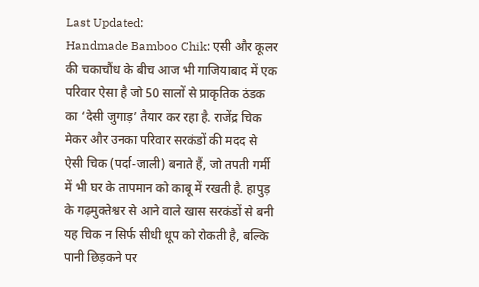Last Updated:
Handmade Bamboo Chik: एसी और कूलर की चकाचौंध के बीच आज भी गाजियाबाद में एक परिवार ऐसा है जो 50 सालों से प्राकृतिक ठंडक का ‘देसी जुगाड़’ तैयार कर रहा है. राजेंद्र चिक मेकर और उनका परिवार सरकंडों की मदद से ऐसी चिक (पर्दा-जाली) बनाते हैं, जो तपती गर्मी में भी घर के तापमान को काबू में रखती है. हापुड़ के गढ़मुक्तेश्वर से आने वाले खास सरकंडों से बनी यह चिक न सिर्फ सीधी धूप को रोकती है, बल्कि पानी छिड़कने पर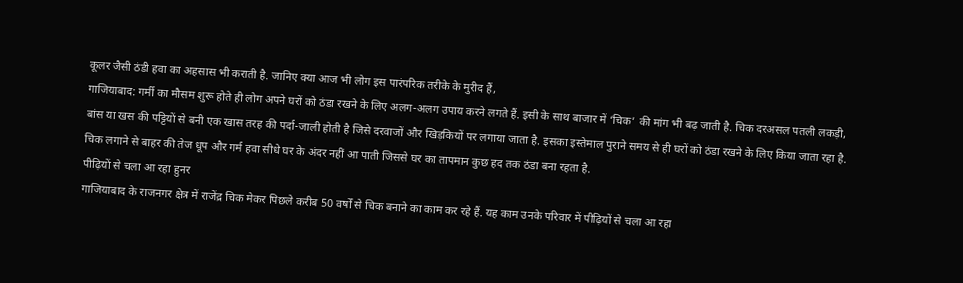कूलर जैसी ठंडी हवा का अहसास भी कराती है. जानिए क्या आज भी लोग इस पारंपरिक तरीके के मुरीद हैं,
गाजियाबाद: गर्मी का मौसम शुरू होते ही लोग अपने घरों को ठंडा रखने के लिए अलग-अलग उपाय करने लगते हैं. इसी के साथ बाजार में ‘चिक’ की मांग भी बढ़ जाती है. चिक दरअसल पतली लकड़ी, बांस या खस की पट्टियों से बनी एक खास तरह की पर्दा-जाली होती है जिसे दरवाजों और खिड़कियों पर लगाया जाता है. इसका इस्तेमाल पुराने समय से ही घरों को ठंडा रखने के लिए किया जाता रहा है. चिक लगाने से बाहर की तेज धूप और गर्म हवा सीधे घर के अंदर नहीं आ पाती जिससे घर का तापमान कुछ हद तक ठंडा बना रहता है.
पीढ़ियों से चला आ रहा हुनर
गाजियाबाद के राजनगर क्षेत्र में राजेंद्र चिक मेकर पिछले करीब 50 वर्षों से चिक बनाने का काम कर रहे हैं. यह काम उनके परिवार में पीढ़ियों से चला आ रहा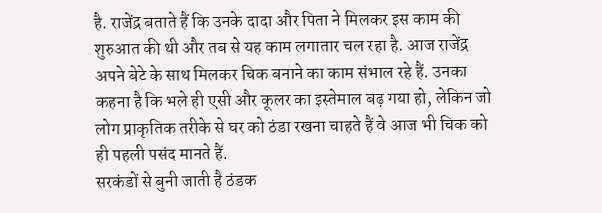है. राजेंद्र बताते हैं कि उनके दादा और पिता ने मिलकर इस काम की शुरुआत की थी और तब से यह काम लगातार चल रहा है. आज राजेंद्र अपने बेटे के साथ मिलकर चिक बनाने का काम संभाल रहे हैं. उनका कहना है कि भले ही एसी और कूलर का इस्तेमाल बढ़ गया हो, लेकिन जो लोग प्राकृतिक तरीके से घर को ठंडा रखना चाहते हैं वे आज भी चिक को ही पहली पसंद मानते हैं.
सरकंडों से बुनी जाती है ठंडक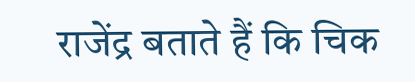राजेंद्र बताते हैं कि चिक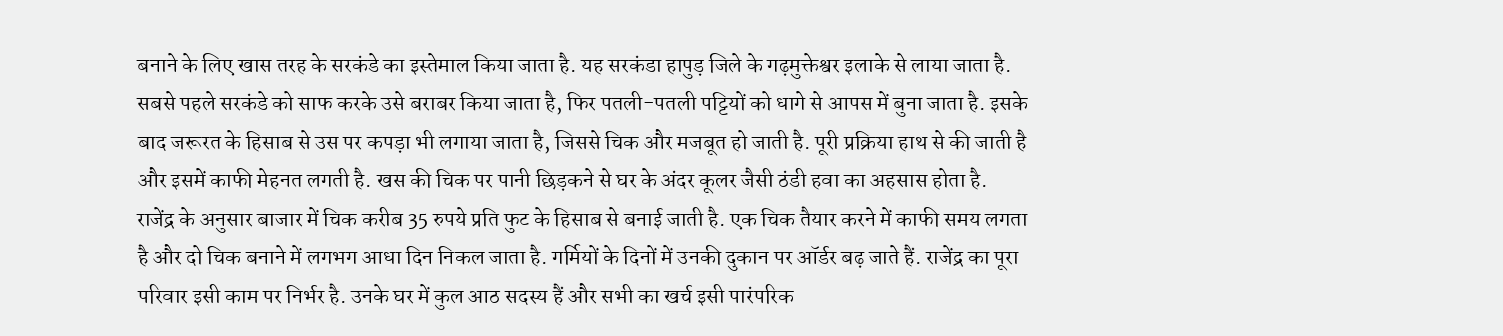बनाने के लिए खास तरह के सरकंडे का इस्तेमाल किया जाता है. यह सरकंडा हापुड़ जिले के गढ़मुक्तेश्वर इलाके से लाया जाता है. सबसे पहले सरकंडे को साफ करके उसे बराबर किया जाता है, फिर पतली-पतली पट्टियों को धागे से आपस में बुना जाता है. इसके बाद जरूरत के हिसाब से उस पर कपड़ा भी लगाया जाता है, जिससे चिक और मजबूत हो जाती है. पूरी प्रक्रिया हाथ से की जाती है और इसमें काफी मेहनत लगती है. खस की चिक पर पानी छिड़कने से घर के अंदर कूलर जैसी ठंडी हवा का अहसास होता है.
राजेंद्र के अनुसार बाजार में चिक करीब 35 रुपये प्रति फुट के हिसाब से बनाई जाती है. एक चिक तैयार करने में काफी समय लगता है और दो चिक बनाने में लगभग आधा दिन निकल जाता है. गर्मियों के दिनों में उनकी दुकान पर ऑर्डर बढ़ जाते हैं. राजेंद्र का पूरा परिवार इसी काम पर निर्भर है. उनके घर में कुल आठ सदस्य हैं और सभी का खर्च इसी पारंपरिक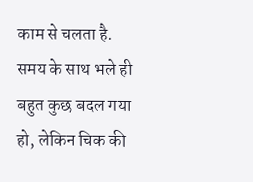काम से चलता है.
समय के साथ भले ही बहुत कुछ बदल गया हो, लेकिन चिक की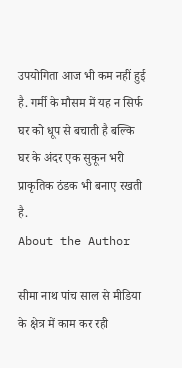उपयोगिता आज भी कम नहीं हुई है. गर्मी के मौसम में यह न सिर्फ घर को धूप से बचाती है बल्कि घर के अंदर एक सुकून भरी प्राकृतिक ठंडक भी बनाए रखती है.
About the Author

सीमा नाथ पांच साल से मीडिया के क्षेत्र में काम कर रही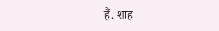हैं. शाह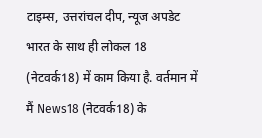टाइम्स, उत्तरांचल दीप, न्यूज अपडेट भारत के साथ ही लोकल 18 (नेटवर्क18) में काम किया है. वर्तमान में मैं News18 (नेटवर्क18) के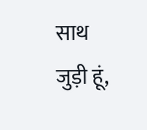साथ जुड़ी हूं,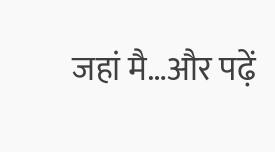जहां मै…और पढ़ें